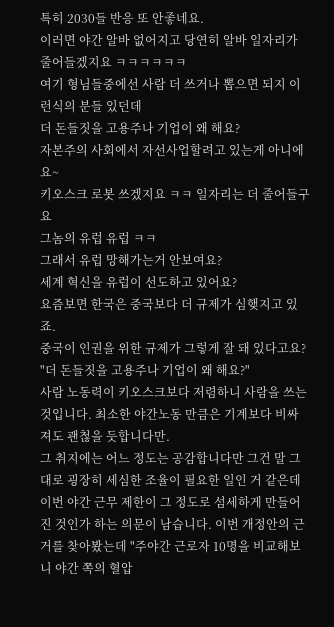특히 2030들 반응 또 안좋네요.
이러면 야간 알바 없어지고 당연히 알바 일자리가 줄어들겠지요 ㅋㅋㅋㅋㅋㅋ
여기 형님들중에선 사람 더 쓰거나 뽑으면 되지 이런식의 분들 있던데
더 돈들짓을 고용주나 기업이 왜 해요?
자본주의 사회에서 자선사업할려고 있는게 아니에요~
키오스크 로봇 쓰겠지요 ㅋㅋ 일자리는 더 줄어들구요
그놈의 유럽 유럽 ㅋㅋ
그래서 유럽 망해가는거 안보여요?
세계 혁신을 유럽이 선도하고 있어요?
요즘보면 한국은 중국보다 더 규제가 심햊지고 있죠.
중국이 인권을 위한 규제가 그렇게 잘 돼 있다고요?
"더 돈들짓을 고용주나 기업이 왜 해요?"
사람 노동력이 키오스크보다 저렴하니 사람을 쓰는 것입니다. 최소한 야간노동 만큼은 기계보다 비싸져도 괜첞을 듯합니다만.
그 취지에는 어느 정도는 공감합니다만 그건 말 그대로 굉장히 세심한 조율이 필요한 일인 거 같은데 이번 야간 근무 제한이 그 정도로 섬세하게 만들어진 것인가 하는 의문이 남습니다. 이번 개정안의 근거를 찾아봤는데 "주야간 근로자 10명을 비교해보니 야간 쪽의 혈압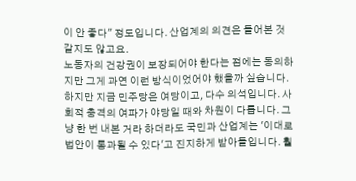이 안 좋다" 정도입니다. 산업계의 의견은 들어본 것 같지도 않고요.
노동자의 건강권이 보장되어야 한다는 점에는 동의하지만 그게 과연 이런 방식이었어야 했을까 싶습니다.
하지만 지금 민주당은 여당이고, 다수 의석입니다. 사회적 충격의 여파가 야당일 때와 차원이 다릅니다. 그냥 한 번 내본 거라 하더라도 국민과 산업계는 '이대로 법안이 통과될 수 있다'고 진지하게 받아들입니다. 훨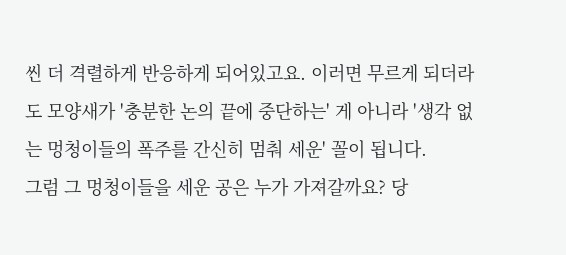씬 더 격렬하게 반응하게 되어있고요. 이러면 무르게 되더라도 모양새가 '충분한 논의 끝에 중단하는' 게 아니라 '생각 없는 멍청이들의 폭주를 간신히 멈춰 세운' 꼴이 됩니다.
그럼 그 멍청이들을 세운 공은 누가 가져갈까요? 당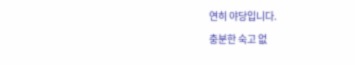연히 야당입니다.
충분한 숙고 없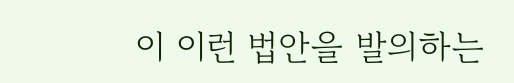이 이런 법안을 발의하는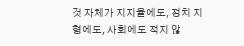것 자체가 지지율에도, 정치 지형에도, 사회에도 적지 않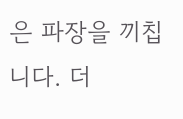은 파장을 끼칩니다. 더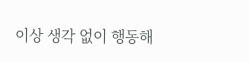이상 생각 없이 행동해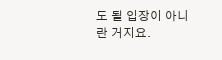도 될 입장이 아니란 거지요.